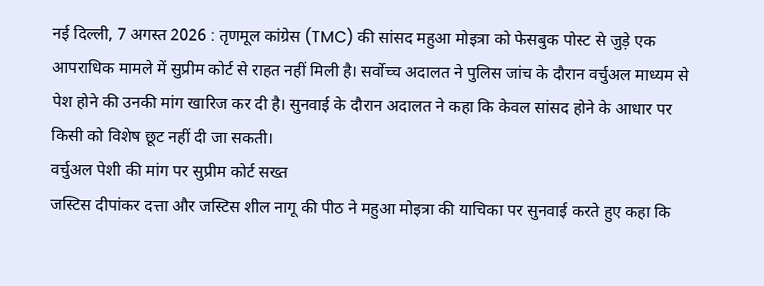नई दिल्ली, 7 अगस्त 2026 : तृणमूल कांग्रेस (TMC) की सांसद महुआ मोइत्रा को फेसबुक पोस्ट से जुड़े एक आपराधिक मामले में सुप्रीम कोर्ट से राहत नहीं मिली है। सर्वोच्च अदालत ने पुलिस जांच के दौरान वर्चुअल माध्यम से पेश होने की उनकी मांग खारिज कर दी है। सुनवाई के दौरान अदालत ने कहा कि केवल सांसद होने के आधार पर किसी को विशेष छूट नहीं दी जा सकती।
वर्चुअल पेशी की मांग पर सुप्रीम कोर्ट सख्त
जस्टिस दीपांकर दत्ता और जस्टिस शील नागू की पीठ ने महुआ मोइत्रा की याचिका पर सुनवाई करते हुए कहा कि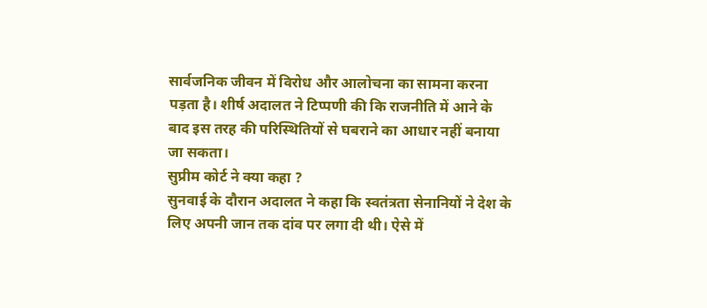सार्वजनिक जीवन में विरोध और आलोचना का सामना करना पड़ता है। शीर्ष अदालत ने टिप्पणी की कि राजनीति में आने के बाद इस तरह की परिस्थितियों से घबराने का आधार नहीं बनाया जा सकता।
सुप्रीम कोर्ट ने क्या कहा ?
सुनवाई के दौरान अदालत ने कहा कि स्वतंत्रता सेनानियों ने देश के लिए अपनी जान तक दांव पर लगा दी थी। ऐसे में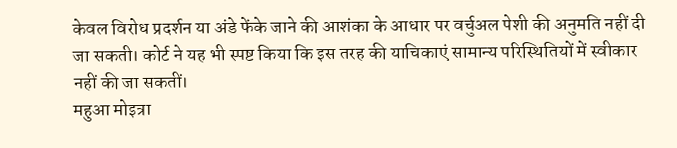केवल विरोध प्रदर्शन या अंडे फेंके जाने की आशंका के आधार पर वर्चुअल पेशी की अनुमति नहीं दी जा सकती। कोर्ट ने यह भी स्पष्ट किया कि इस तरह की याचिकाएं सामान्य परिस्थितियों में स्वीकार नहीं की जा सकतीं।
महुआ मोइत्रा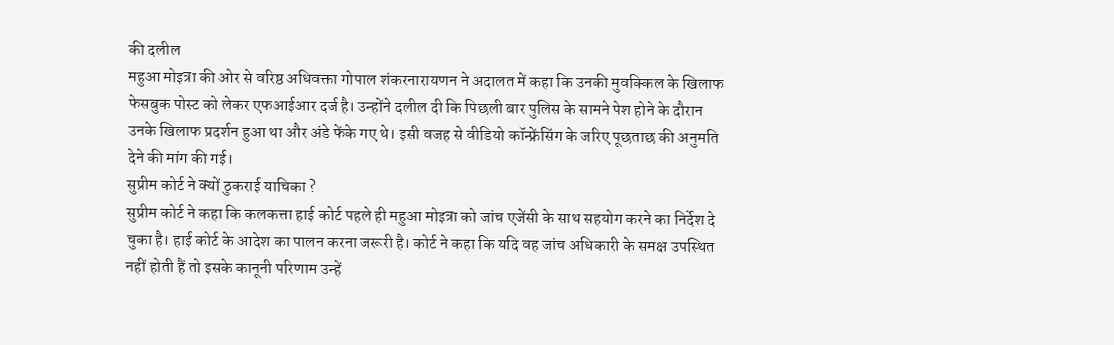की दलील
महुआ मोइत्रा की ओर से वरिष्ठ अधिवक्ता गोपाल शंकरनारायणन ने अदालत में कहा कि उनकी मुवक्किल के खिलाफ फेसबुक पोस्ट को लेकर एफआईआर दर्ज है। उन्होंने दलील दी कि पिछली बार पुलिस के सामने पेश होने के दौरान उनके खिलाफ प्रदर्शन हुआ था और अंडे फेंके गए थे। इसी वजह से वीडियो कॉन्फ्रेंसिंग के जरिए पूछताछ की अनुमति देने की मांग की गई।
सुप्रीम कोर्ट ने क्यों ठुकराई याचिका ?
सुप्रीम कोर्ट ने कहा कि कलकत्ता हाई कोर्ट पहले ही महुआ मोइत्रा को जांच एजेंसी के साथ सहयोग करने का निर्देश दे चुका है। हाई कोर्ट के आदेश का पालन करना जरूरी है। कोर्ट ने कहा कि यदि वह जांच अधिकारी के समक्ष उपस्थित नहीं होती हैं तो इसके कानूनी परिणाम उन्हें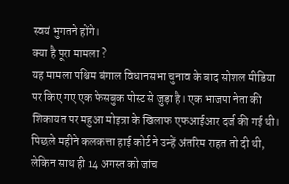स्वयं भुगतने होंगे।
क्या है पूरा मामला ?
यह मामला पश्चिम बंगाल विधानसभा चुनाव के बाद सोशल मीडिया पर किए गए एक फेसबुक पोस्ट से जुड़ा है। एक भाजपा नेता की शिकायत पर महुआ मोइत्रा के खिलाफ एफआईआर दर्ज की गई थी। पिछले महीने कलकत्ता हाई कोर्ट ने उन्हें अंतरिम राहत तो दी थी, लेकिन साथ ही 14 अगस्त को जांच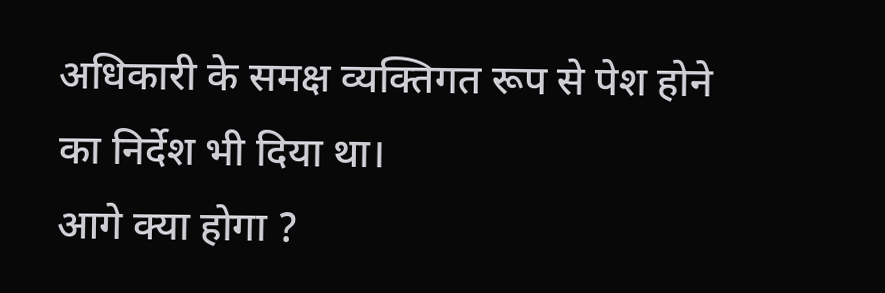अधिकारी के समक्ष व्यक्तिगत रूप से पेश होने का निर्देश भी दिया था।
आगे क्या होगा ?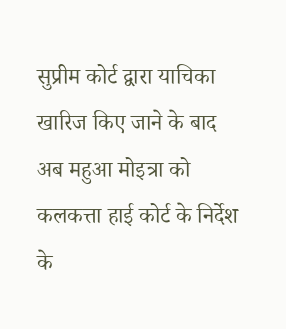सुप्रीम कोर्ट द्वारा याचिका खारिज किए जाने के बाद अब महुआ मोइत्रा को कलकत्ता हाई कोर्ट के निर्देश के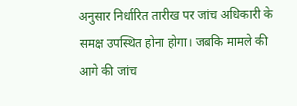अनुसार निर्धारित तारीख पर जांच अधिकारी के समक्ष उपस्थित होना होगा। जबकि मामले की आगे की जांच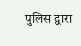पुलिस द्वारा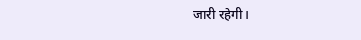जारी रहेगी।